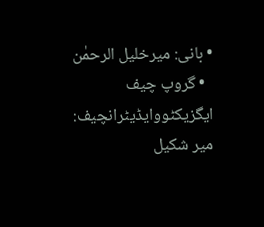• بانی: میرخلیل الرحمٰن
  • گروپ چیف ایگزیکٹووایڈیٹرانچیف: میر شکیل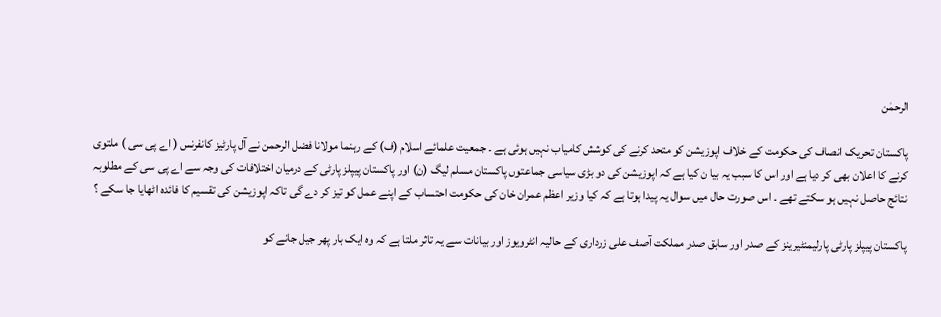الرحمٰن

پاکستان تحریک انصاف کی حکومت کے خلاف اپوزیشن کو متحد کرنے کی کوشش کامیاب نہیں ہوئی ہے ۔ جمعیت علمائے اسلام (ف) کے رہنما مولانا فضل الرحمن نے آل پارٹیز کانفرنس ( اے پی سی ) ملتوی کرنے کا اعلان بھی کر دیا ہے اور اس کا سبب یہ بیا ن کیا ہے کہ اپوزیشن کی دو بڑی سیاسی جماعتوں پاکستان مسلم لیگ (ن) اور پاکستان پیپلز پارٹی کے درمیان اختلافات کی وجہ سے اے پی سی کے مطلوبہ نتائج حاصل نہیں ہو سکتے تھے ۔ اس صورت حال میں سوال یہ پیدا ہوتا ہے کہ کیا وزیر اعظم عمران خان کی حکومت احتساب کے اپنے عمل کو تیز کر دے گی تاکہ اپوزیشن کی تقسیم کا فائدہ اٹھایا جا سکے ؟

پاکستان پیپلز پارٹی پارلیمنٹیرینز کے صدر اور سابق صدر مملکت آصف علی زرداری کے حالیہ انٹرویوز اور بیانات سے یہ تاثر ملتا ہے کہ وہ ایک بار پھر جیل جانے کو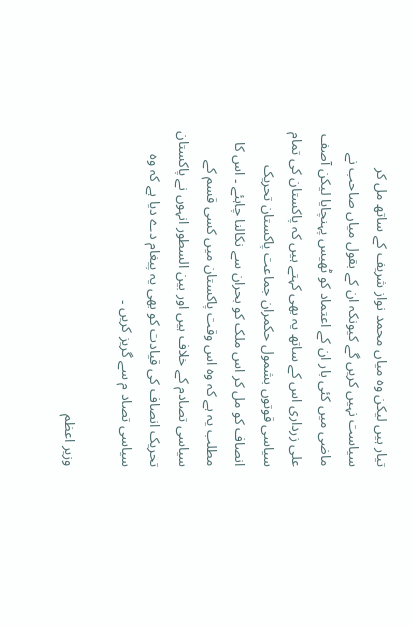تیار ہیں لیکن وہ میاں محمد نواز شریف کے ساتھ مل کر سیاست نہیں کریں گے کیونکہ ان کے بقول میاں صاحب نے ماضی میں کئی بار ان کے اعتماد کو ٹھیس پہنچایا لیکن آصف علی زرداری اس کے ساتھ یہ بھی کہتے ہیں کہ پاکستان کی تمام سیاسی قوتوں بشمول حکمران جماعت پاکستان تحریک انصاف کو مل کر اس ملک کو بحران سے نکالنا چاہئے ۔ اس کا مطلب یہ ہے کہ وہ اس وقت پاکستان میں کسی قسم کے سیاسی تصادم کے خلاف ہیں اور بین السطور انہوں نے پاکستان تحریک انصاف کی قیادت کو بھی یہ پیغام دے دیا ہے کہ وہ سیاسی تصاد م سے گریز کریں ۔

وزیر اعظم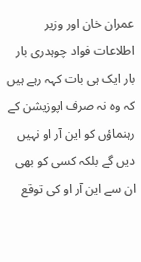عمران خان اور وزیر اطلاعات فواد چوہدری بار بار ایک ہی بات کہہ رہے ہیں کہ وہ نہ صرف اپوزیشن کے رہنماؤں کو این آر او نہیں دیں گے بلکہ کسی کو بھی ان سے این آر او کی توقع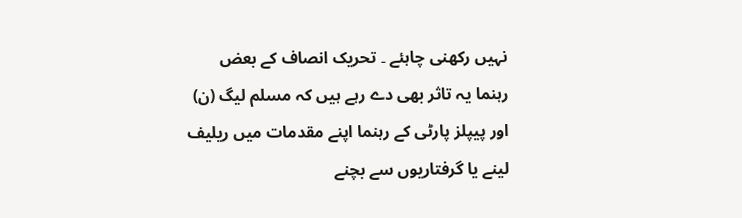نہیں رکھنی چاہئے ۔ تحریک انصاف کے بعض رہنما یہ تاثر بھی دے رہے ہیں کہ مسلم لیگ (ن) اور پیپلز پارٹی کے رہنما اپنے مقدمات میں ریلیف لینے یا گرفتاریوں سے بچنے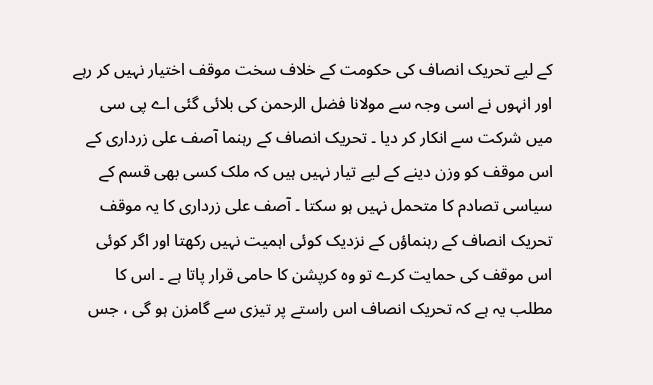کے لیے تحریک انصاف کی حکومت کے خلاف سخت موقف اختیار نہیں کر رہے اور انہوں نے اسی وجہ سے مولانا فضل الرحمن کی بلائی گئی اے پی سی میں شرکت سے انکار کر دیا ۔ تحریک انصاف کے رہنما آصف علی زرداری کے اس موقف کو وزن دینے کے لیے تیار نہیں ہیں کہ ملک کسی بھی قسم کے سیاسی تصادم کا متحمل نہیں ہو سکتا ۔ آصف علی زرداری کا یہ موقف تحریک انصاف کے رہنماؤں کے نزدیک کوئی اہمیت نہیں رکھتا اور اگر کوئی اس موقف کی حمایت کرے تو وہ کرپشن کا حامی قرار پاتا ہے ۔ اس کا مطلب یہ ہے کہ تحریک انصاف اس راستے پر تیزی سے گامزن ہو گی ، جس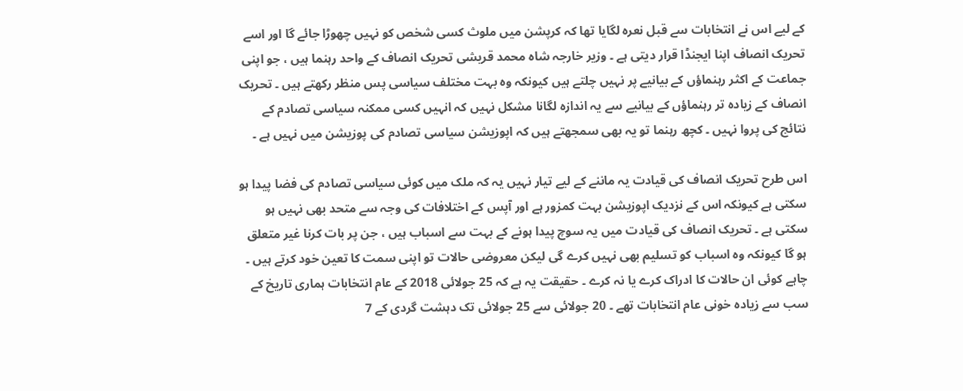کے لیے اس نے انتخابات سے قبل نعرہ لگایا تھا کہ کرپشن میں ملوث کسی شخص کو نہیں چھوڑا جائے گا اور اسے تحریک انصاف اپنا ایجنڈا قرار دیتی ہے ۔ وزیر خارجہ شاہ محمد قریشی تحریک انصاف کے واحد رہنما ہیں ، جو اپنی جماعت کے اکثر رہنماؤں کے بیانیے پر نہیں چلتے ہیں کیونکہ وہ بہت مختلف سیاسی پس منظر رکھتے ہیں ۔ تحریک انصاف کے زیادہ تر رہنماؤں کے بیانیے سے یہ اندازہ لگانا مشکل نہیں کہ انہیں کسی ممکنہ سیاسی تصادم کے نتائج کی پروا نہیں ۔ کچھ رہنما تو یہ بھی سمجھتے ہیں کہ اپوزیشن سیاسی تصادم کی پوزیشن میں نہیں ہے ۔

اس طرح تحریک انصاف کی قیادت یہ ماننے کے لیے تیار نہیں یہ کہ ملک میں کوئی سیاسی تصادم کی فضا پیدا ہو سکتی ہے کیونکہ اس کے نزدیک اپوزیشن بہت کمزور ہے اور آپس کے اختلافات کی وجہ سے متحد بھی نہیں ہو سکتی ہے ۔ تحریک انصاف کی قیادت میں یہ سوچ پیدا ہونے کے بہت سے اسباب ہیں ، جن پر بات کرنا غیر متعلق ہو گا کیونکہ وہ اسباب کو تسلیم بھی نہیں کرے گی لیکن معروضی حالات تو اپنی سمت کا تعین خود کرتے ہیں ۔ چاہے کوئی ان حالات کا ادراک کرے یا نہ کرے ۔ حقیقت یہ ہے کہ 25 جولائی 2018 کے عام انتخابات ہماری تاریخ کے سب سے زیادہ خونی عام انتخابات تھے ۔ 20 جولائی سے 25 جولائی تک دہشت گردی کے 7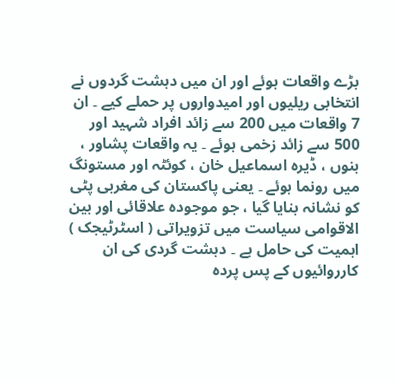بڑے واقعات ہوئے اور ان میں دہشت گردوں نے انتخابی ریلیوں اور امیدواروں پر حملے کیے ۔ ان 7 واقعات میں 200 سے زائد افراد شہید اور 500 سے زائد زخمی ہوئے ۔ یہ واقعات پشاور ، بنوں ، ڈیرہ اسماعیل خان ، کوئٹہ اور مستونگ میں رونما ہوئے ۔ یعنی پاکستان کی مغربی پٹی کو نشانہ بنایا گیا ، جو موجودہ علاقائی اور بین الاقوامی سیاست میں تزویراتی ( اسٹرٹیجک ) اہمیت کی حامل ہے ۔ دہشت گردی کی ان کارروائیوں کے پس پردہ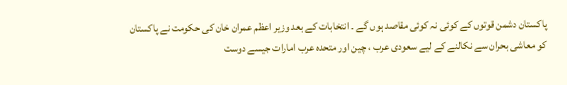پاکستان دشمن قوتوں کے کوئی نہ کوئی مقاصد ہوں گے ۔ انتخابات کے بعد وزیر اعظم عمران خان کی حکومت نے پاکستان کو معاشی بحران سے نکالنے کے لیے سعودی عرب ، چین اور متحدہ عرب امارات جیسے دوست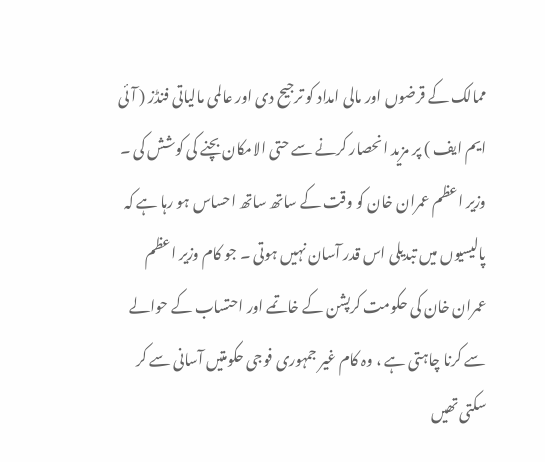ممالک کے قرضوں اور مالی امداد کو ترجیح دی اور عالمی مالیاتی فنڈز ( آئی ایم ایف ) پر مزید انحصار کرنے سے حتی الامکان بچنے کی کوشش کی ۔ وزیر اعظم عمران خان کو وقت کے ساتھ ساتھ احساس ہو رہا ہے کہ پالیسیوں میں تبدیلی اس قدر آسان نہیں ہوتی ۔ جو کام وزیر اعظم عمران خان کی حکومت کرپشن کے خاتمے اور احتساب کے حوالے سے کرنا چاہتی ہے ، وہ کام غیر جمہوری فوجی حکومتیں آسانی سے کر سکتی تھیں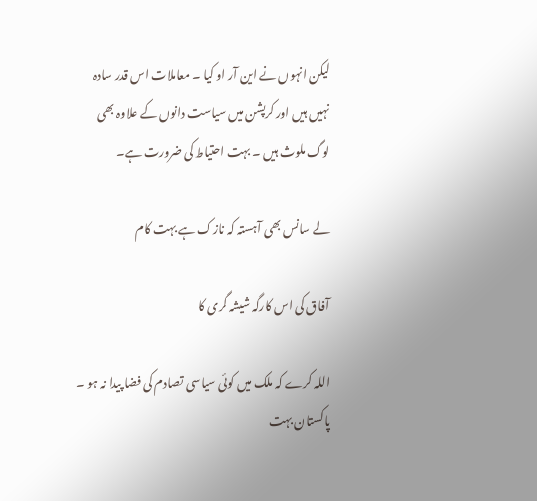لیکن انہوں نے این آر او کیا ۔ معاملات اس قدر سادہ نہیں ہیں اور کرپشن میں سیاست دانوں کے علاوہ بھی لوگ ملوث ہیں ۔ بہت احتیاط کی ضرورت ہے۔

لے سانس بھی آہستہ کہ نازک ہے بہت کام

آفاق کی اس کارگہ شیشہ گری کا

اللہ کرے کہ ملک میں کوئی سیاسی تصادم کی فضا پیدا نہ ہو ۔ پاکستان بہت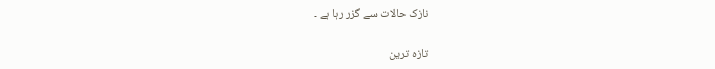نازک حالات سے گزر رہا ہے ۔

تازہ ترین